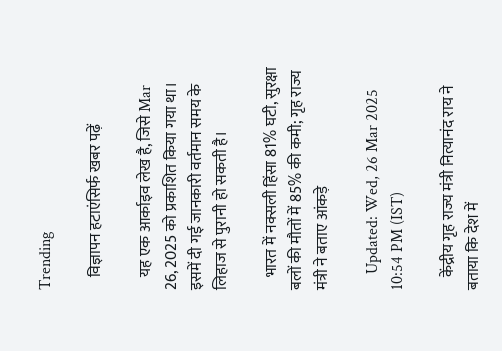Trending

    विज्ञापन हटाएंसिर्फ खबर पढ़ें

    यह एक आर्काइव लेख है, जिसे Mar 26, 2025 को प्रकाशित किया गया था। इसमें दी गई जानकारी वर्तमान समय के लिहाज से पुरानी हो सकती है।

    भारत में नक्सली हिंसा 81% घटी, सुरक्षा बलों की मौतों में 85% की कमी; गृह राज्य मंत्री ने बताए आंकड़े

    Updated: Wed, 26 Mar 2025 10:54 PM (IST)

    केंद्रीय गृह राज्य मंत्री नित्यानंद राय ने बताया कि देश में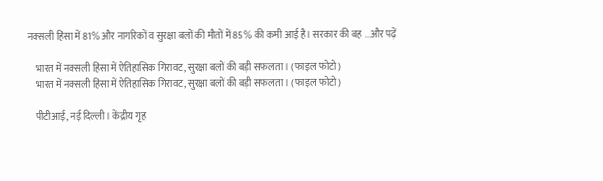नक्सली हिंसा में 81% और नागरिकों व सुरक्षा बलों की मौतों में 85% की कमी आई है। सरकार की बह ...और पढ़ें

    भारत में नक्सली हिंसा में ऐतिहासिक गिरावट, सुरक्षा बलों की बड़ी सफलता। (फाइल फोटो)
    भारत में नक्सली हिंसा में ऐतिहासिक गिरावट, सुरक्षा बलों की बड़ी सफलता। (फाइल फोटो)

    पीटीआई, नई दिल्ली। केंद्रीय गृह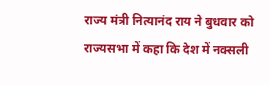राज्य मंत्री नित्यानंद राय ने बुधवार को राज्यसभा में कहा कि देश में नक्सली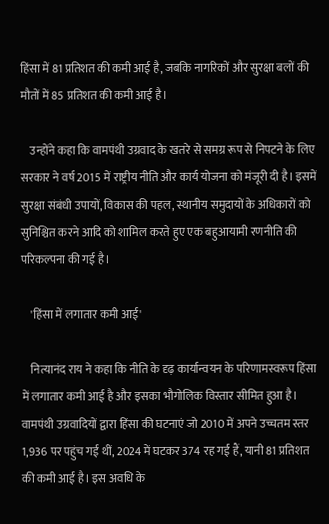हिंसा में 81 प्रतिशत की कमी आई है, जबकि नागरिकों और सुरक्षा बलों की मौतों में 85 प्रतिशत की कमी आई है।

    उन्होंने कहा कि वामपंथी उग्रवाद के खतरे से समग्र रूप से निपटने के लिए सरकार ने वर्ष 2015 में राष्ट्रीय नीति और कार्य योजना को मंजूरी दी है। इसमें सुरक्षा संबंधी उपायों, विकास की पहल, स्थानीय समुदायों के अधिकारों को सुनिश्चित करने आदि को शामिल करते हुए एक बहुआयामी रणनीति की परिकल्पना की गई है।

    'हिंसा में लगातार कमी आई'

    नित्यानंद राय ने कहा कि नीति के दृढ़ कार्यान्वयन के परिणामस्वरूप हिंसा में लगातार कमी आई है और इसका भौगोलिक विस्तार सीमित हुआ है। वामपंथी उग्रवादियों द्वारा हिंसा की घटनाएं जो 2010 में अपने उच्चतम स्तर 1,936 पर पहुंच गई थीं, 2024 में घटकर 374 रह गई हैं, यानी 81 प्रतिशत की कमी आई है। इस अवधि के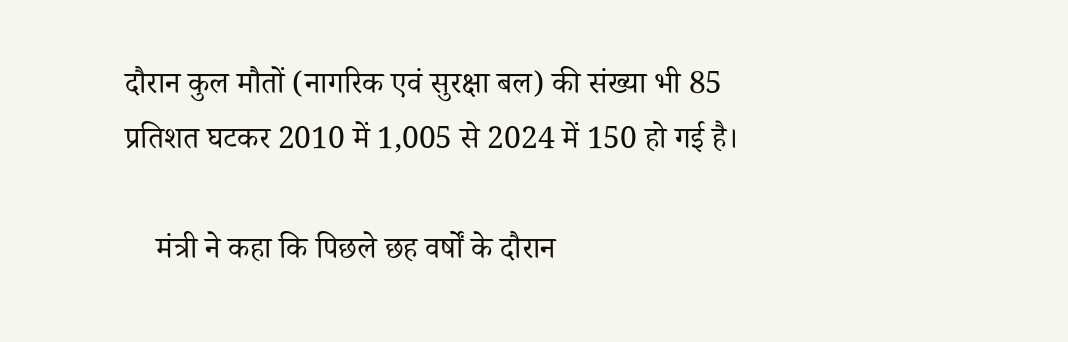दौरान कुल मौतों (नागरिक एवं सुरक्षा बल) की संख्या भी 85 प्रतिशत घटकर 2010 में 1,005 से 2024 में 150 हो गई है।

    मंत्री ने कहा कि पिछले छह वर्षों के दौरान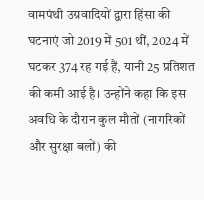वामपंथी उग्रवादियों द्वारा हिंसा की घटनाएं जो 2019 में 501 थीं, 2024 में घटकर 374 रह गई हैं, यानी 25 प्रतिशत की कमी आई है। उन्होंने कहा कि इस अवधि के दौरान कुल मौतों (नागरिकों और सुरक्षा बलों) की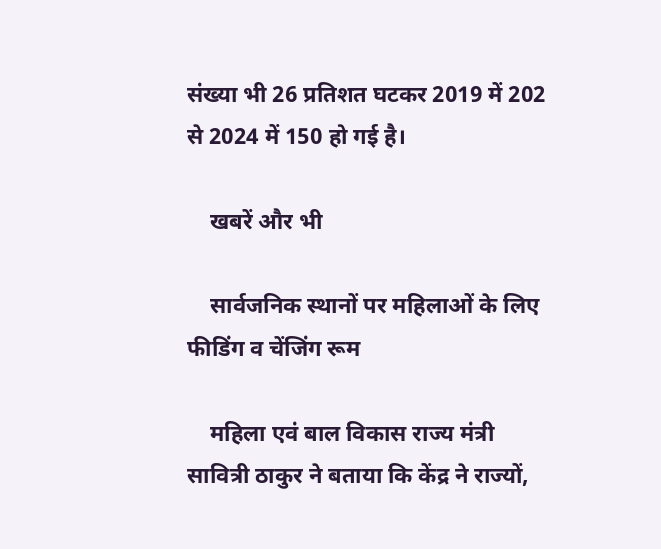संख्या भी 26 प्रतिशत घटकर 2019 में 202 से 2024 में 150 हो गई है।

    खबरें और भी

    सार्वजनिक स्थानों पर महिलाओं के लिए फीडिंग व चेंजिंग रूम

    महिला एवं बाल विकास राज्य मंत्री सावित्री ठाकुर ने बताया कि केंद्र ने राज्यों,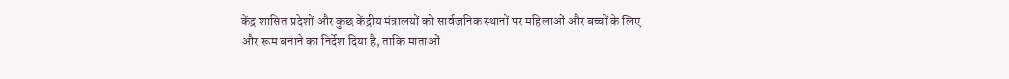केंद्र शासित प्रदेशों और कुछ केंद्रीय मंत्रालयों को सार्वजनिक स्थानों पर महिलाओं और बच्चों के लिए और रूम बनाने का निर्देश दिया है, ताकि माताओं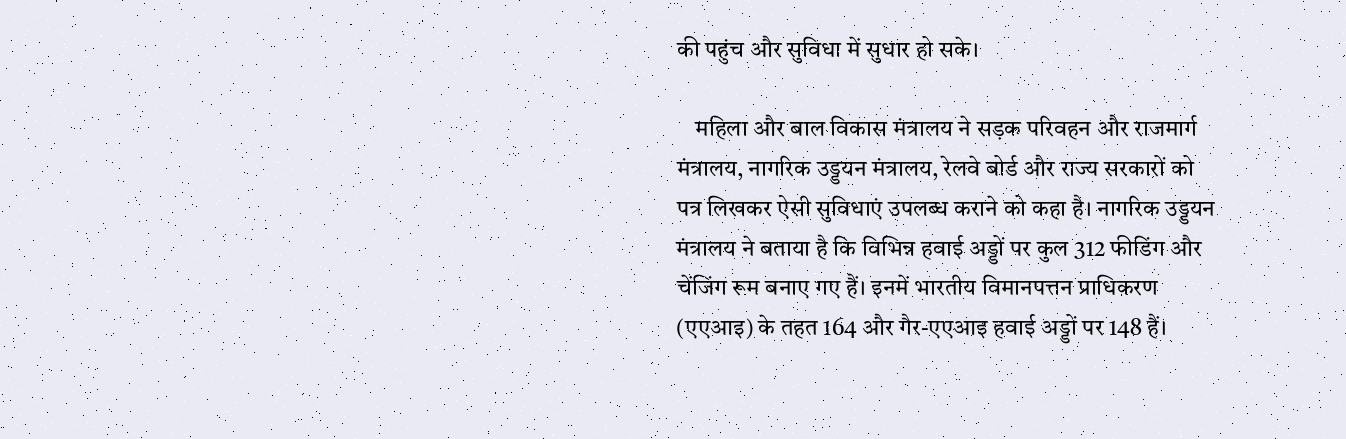की पहुंच और सुविधा में सुधार हो सके।

    महिला और बाल विकास मंत्रालय ने सड़क परिवहन और राजमार्ग मंत्रालय, नागरिक उड्डयन मंत्रालय, रेलवे बोर्ड और राज्य सरकारों को पत्र लिखकर ऐसी सुविधाएं उपलब्ध कराने को कहा है। नागरिक उड्डयन मंत्रालय ने बताया है कि विभिन्न हवाई अड्डों पर कुल 312 फीडिंग और चेंजिंग रूम बनाए गए हैं। इनमें भारतीय विमानपत्तन प्राधिकरण (एएआइ) के तहत 164 और गैर-एएआइ हवाई अड्डों पर 148 हैं।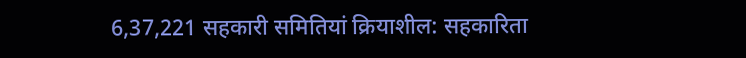6,37,221 सहकारी समितियां क्रियाशील: सहकारिता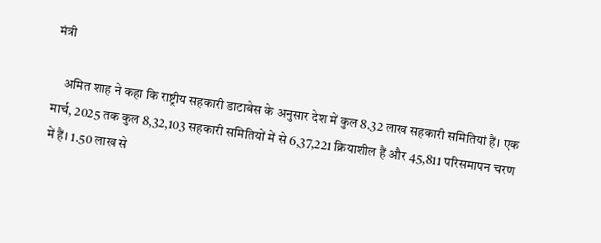मंत्री

    अमित शाह ने कहा कि राष्ट्रीय सहकारी डाटाबेस के अनुसार देश में कुल 8.32 लाख सहकारी समितियां हैं। एक मार्च, 2025 तक कुल 8,32,103 सहकारी समितियों में से 6,37,221 क्रियाशील हैं और 45,811 परिसमापन चरण में हैं। 1.50 लाख से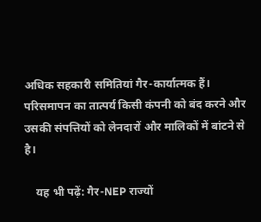अधिक सहकारी समितियां गैर-कार्यात्मक हैं। परिसमापन का तात्पर्य किसी कंपनी को बंद करने और उसकी संपत्तियों को लेनदारों और मालिकों में बांटने से है।

    यह भी पढ़ें: गैर-NEP राज्यों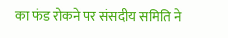का फंड रोकने पर संसदीय समिति ने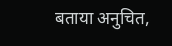बताया अनुचित,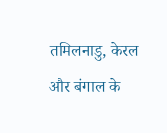तमिलनाडु, केरल और बंगाल के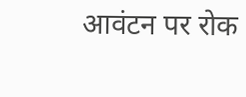आवंटन पर रोक